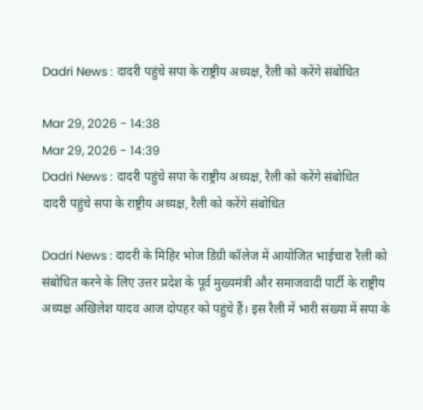Dadri News : दादरी पहुंचे सपा के राष्ट्रीय अध्यक्ष, रैली को करेंगे संबोधित

Mar 29, 2026 - 14:38
Mar 29, 2026 - 14:39
Dadri News : दादरी पहुंचे सपा के राष्ट्रीय अध्यक्ष, रैली को करेंगे संबोधित
दादरी पहुंचे सपा के राष्ट्रीय अध्यक्ष, रैली को करेंगे संबोधित

Dadri News : दादरी के मिहिर भोज डिग्री कॉलेज में आयोजित भाईचारा रैली को संबोधित करने के लिए उत्तर प्रदेश के पूर्व मुख्यमंत्री और समाजवादी पार्टी के राष्ट्रीय अध्यक्ष अखिलेश यादव आज दोपहर को पहुंचे हैं। इस रैली में भारी संख्या में सपा के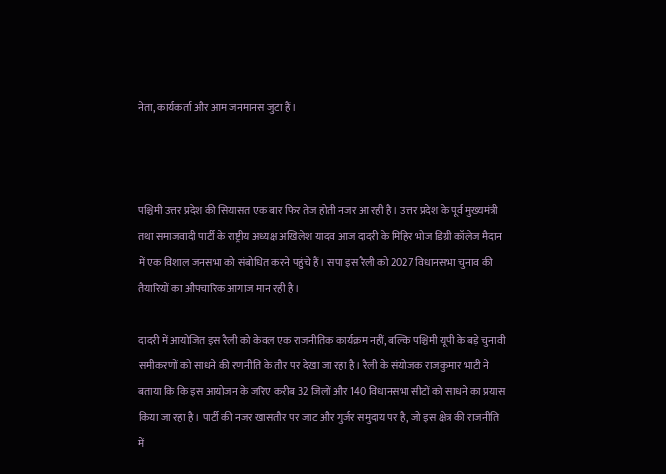नेता, कार्यकर्ता और आम जनमानस जुटा हैं।



पश्चिमी उत्तर प्रदेश की सियासत एक बार फिर तेज होती नजर आ रही है। उत्तर प्रदेश के पूर्व मुख्यमंत्री तथा समाजवादी पार्टी के राष्ट्रीय अध्यक्ष अखिलेश यादव आज दादरी के मिहिर भोज डिग्री कॉलेज मैदान में एक विशाल जनसभा को संबोधित करने पहुंचे हैं। सपा इस रैली को 2027 विधानसभा चुनाव की तैयारियों का औपचारिक आगाज मान रही है।

दादरी में आयोजित इस रैली को केवल एक राजनीतिक कार्यक्रम नहीं, बल्कि पश्चिमी यूपी के बड़े चुनावी समीकरणों को साधने की रणनीति के तौर पर देखा जा रहा है। रैली के संयोजक राजकुमार भाटी ने बताया कि कि इस आयोजन के जरिए करीब 32 जिलों और 140 विधानसभा सीटों को साधने का प्रयास किया जा रहा है। पार्टी की नजर खासतौर पर जाट और गुर्जर समुदाय पर है, जो इस क्षेत्र की राजनीति में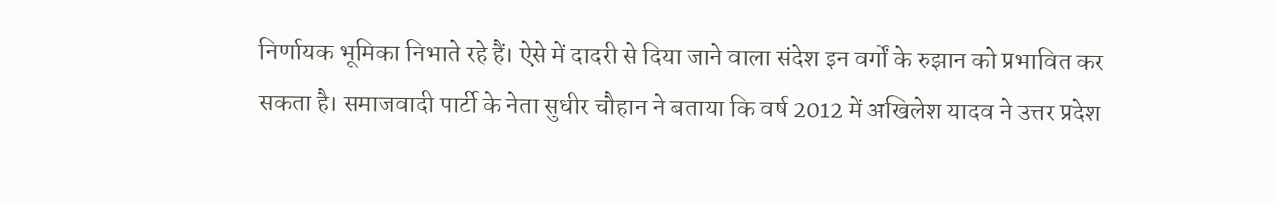निर्णायक भूमिका निभाते रहे हैं। ऐसे में दादरी से दिया जाने वाला संदेश इन वर्गों के रुझान को प्रभावित कर सकता है। समाजवादी पार्टी के नेता सुधीर चौहान ने बताया कि वर्ष 2012 में अखिलेश यादव ने उत्तर प्रदेश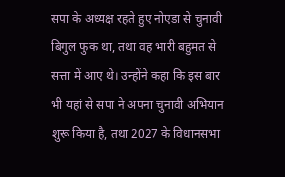सपा के अध्यक्ष रहते हुए नोएडा से चुनावी बिगुल फुक था, तथा वह भारी बहुमत से सत्ता में आए थे। उन्होंने कहा कि इस बार भी यहां से सपा ने अपना चुनावी अभियान शुरू किया है, तथा 2027 के विधानसभा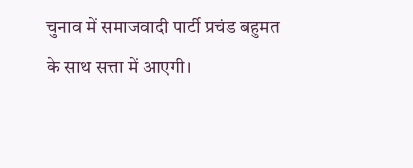चुनाव में समाजवादी पार्टी प्रचंड बहुमत के साथ सत्ता में आएगी।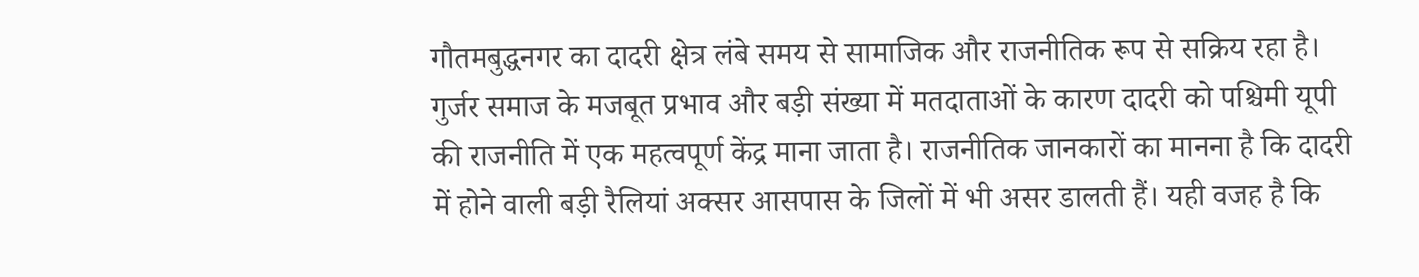गौतमबुद्धनगर का दादरी क्षेत्र लंबे समय से सामाजिक और राजनीतिक रूप से सक्रिय रहा है। गुर्जर समाज के मजबूत प्रभाव और बड़ी संख्या में मतदाताओं के कारण दादरी को पश्चिमी यूपी की राजनीति में एक महत्वपूर्ण केंद्र माना जाता है। राजनीतिक जानकारों का मानना है कि दादरी में होने वाली बड़ी रैलियां अक्सर आसपास के जिलों में भी असर डालती हैं। यही वजह है कि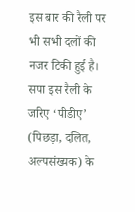इस बार की रैली पर भी सभी दलों की नजर टिकी हुई है। सपा इस रैली के जरिए ‘पीडीए’ (पिछड़ा, दलित, अल्पसंख्यक) के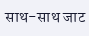साथ-साथ जाट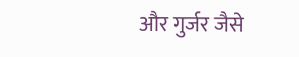और गुर्जर जैसे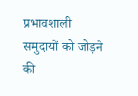प्रभावशाली समुदायों को जोड़ने की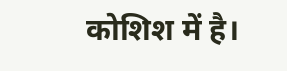कोशिश में है।